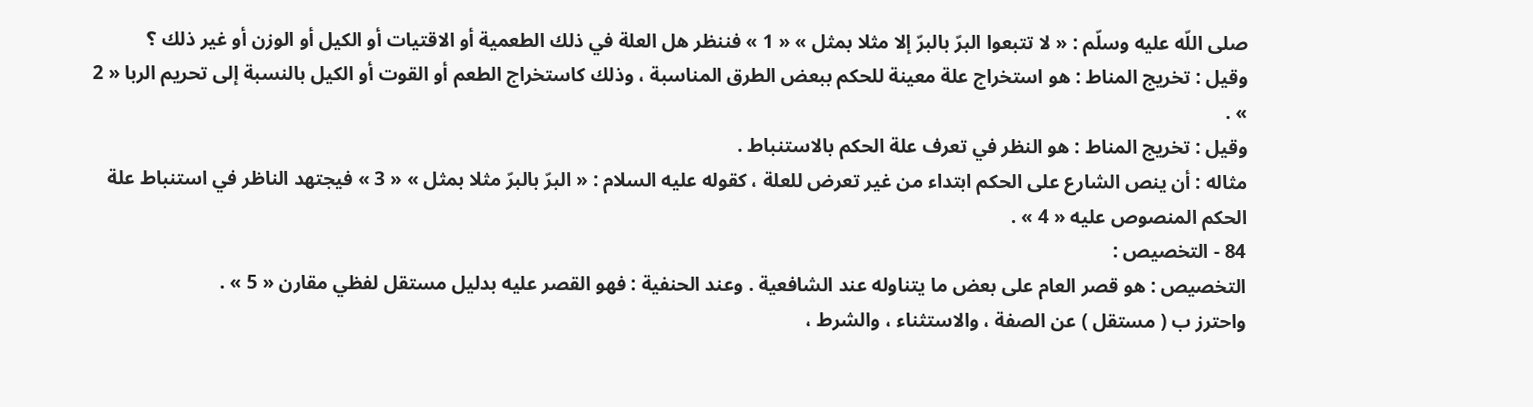صلى اللّه عليه وسلّم : « لا تتبعوا البرّ بالبرّ إلا مثلا بمثل » « 1 » فننظر هل العلة في ذلك الطعمية أو الاقتيات أو الكيل أو الوزن أو غير ذلك ؟
وقيل : تخريج المناط : هو استخراج علة معينة للحكم ببعض الطرق المناسبة ، وذلك كاستخراج الطعم أو القوت أو الكيل بالنسبة إلى تحريم الربا « 2 » .
وقيل : تخريج المناط : هو النظر في تعرف علة الحكم بالاستنباط .
مثاله : أن ينص الشارع على الحكم ابتداء من غير تعرض للعلة ، كقوله عليه السلام : « البرّ بالبرّ مثلا بمثل » « 3 » فيجتهد الناظر في استنباط علة الحكم المنصوص عليه « 4 » .
84 - التخصيص :
التخصيص : هو قصر العام على بعض ما يتناوله عند الشافعية . وعند الحنفية : فهو القصر عليه بدليل مستقل لفظي مقارن « 5 » .
واحترز ب ( مستقل ) عن الصفة ، والاستثناء ، والشرط ،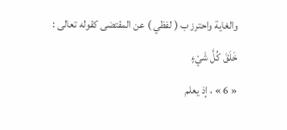والغاية واحترز ب ( لفظي ) عن المقتضى كقوله تعالى :
خَلَقَ كُلَّ شَيْءٍ
« 6 » ، إذ يعلم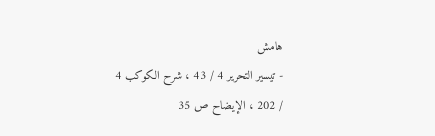هامش
- تيسير التحرير 4 / 43 ، شرح الكوكب 4 / 202 ، الإيضاح ص 35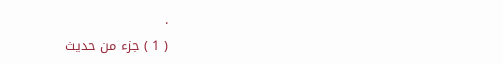.
( 1 ) جزء من حديث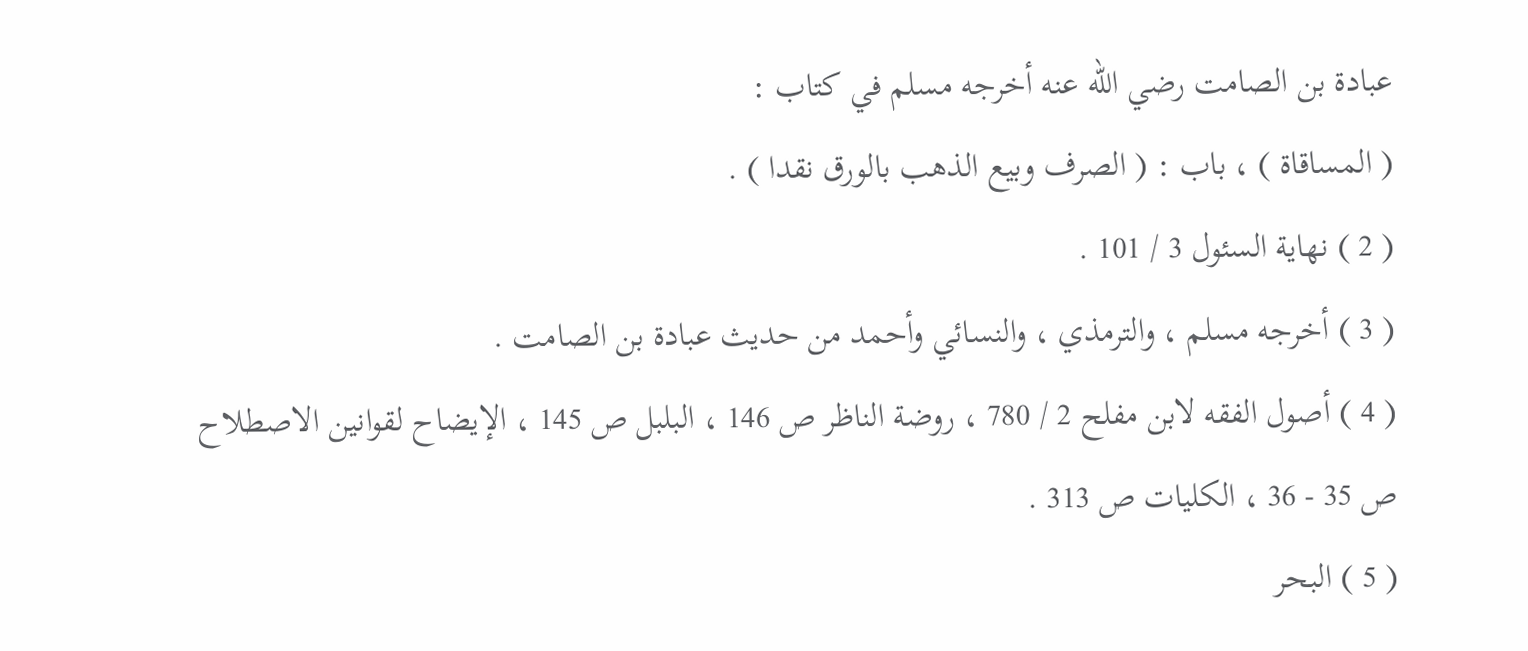عبادة بن الصامت رضي اللّه عنه أخرجه مسلم في كتاب :
( المساقاة ) ، باب : ( الصرف وبيع الذهب بالورق نقدا ) .
( 2 ) نهاية السئول 3 / 101 .
( 3 ) أخرجه مسلم ، والترمذي ، والنسائي وأحمد من حديث عبادة بن الصامت .
( 4 ) أصول الفقه لابن مفلح 2 / 780 ، روضة الناظر ص 146 ، البلبل ص 145 ، الإيضاح لقوانين الاصطلاح ص 35 - 36 ، الكليات ص 313 .
( 5 ) البحر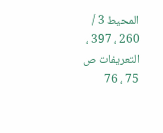المحيط 3 / 260 ، 397 ، التعريفات ص 75 ، 76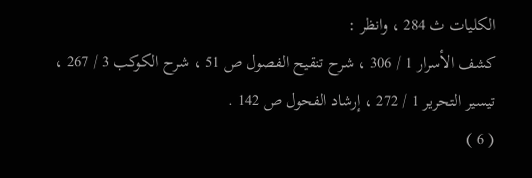الكليات ث 284 ، وانظر :
كشف الأسرار 1 / 306 ، شرح تنقيح الفصول ص 51 ، شرح الكوكب 3 / 267 ، تيسير التحرير 1 / 272 ، إرشاد الفحول ص 142 .
( 6 )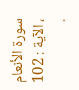سورة الأنعام ، الآية : 102 .